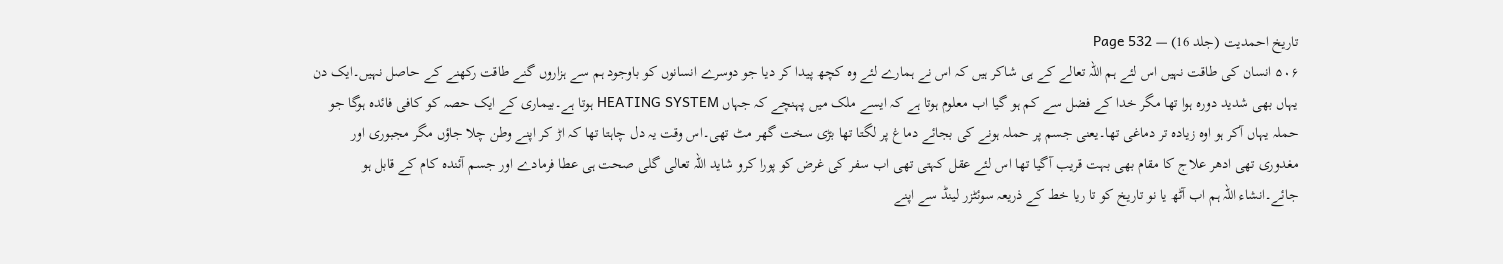تاریخ احمدیت (جلد 16) — Page 532
۵۰۶ انسان کی طاقت نہیں اس لئے ہم اللہ تعالے کے ہی شاکر ہیں کہ اس نے ہمارے لئے وہ کچھ پیدا کر دیا جو دوسرے انسانوں کو باوجود ہم سے ہزاروں گنے طاقت رکھنے کے حاصل نہیں۔ایک دن یہاں بھی شدید دورہ ہوا تھا مگر خدا کے فضل سے کم ہو گیا اب معلوم ہوتا ہے کہ ایسے ملک میں پہنچے کہ جہاں HEATING SYSTEM ہوتا ہے۔بیماری کے ایک حصہ کو کافی فائدہ ہوگا جو حملہ یہاں آکر ہو اوہ زیادہ تر دماغی تھا۔یعنی جسم پر حملہ ہونے کی بجائے دماغ پر لگتا تھا بڑی سخت گھر مٹ تھی۔اس وقت یہ دل چاہتا تھا کہ اڑ کر اپنے وطن چلا جاؤں مگر مجبوری اور مغدوری تھی ادھر علاج کا مقام بھی بہت قریب آگیا تھا اس لئے عقل کہتی تھی اب سفر کی غرض کو پورا کرو شاید اللہ تعالی گلی صحت ہی عطا فرمادے اور جسم آئندہ کام کے قابل ہو جائے۔انشاء اللہ ہم اب آٹھ یا نو تاریخ کو تا ریا خط کے ذریعہ سوئٹزر لینڈ سے اپنے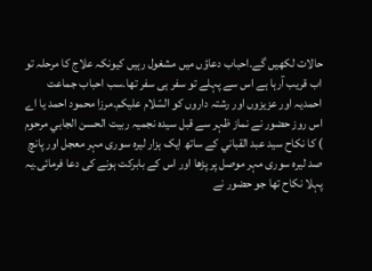حالات لکھیں گے۔احباب دعاؤں میں مشغول رہیں کیونکہ علاج کا مرحلہ تو اب قریب آرہا ہے اس سے پہلے تو سفر ہی سفر تھا۔سب احباب جماعت احمدیہ اور عزیزوں اور رشتہ داروں کو السّلام علیکم۔مرزا محمود احمد یا اے اس روز حضور نے نماز ظہر سے قبل سیدہ نجمیہ ربیت الحسن الجابي مرحوم ) کا نکاح سيد عبد القباني کے ساتھ ایک ہزار لیرہ سوری مہر معجل اور پانچ صد لیرہ سوری مہر موصل پر پڑھا اور اس کے بابرکت ہونے کی دعا فرمائی۔یہ پہلا نکاح تھا جو حضور نے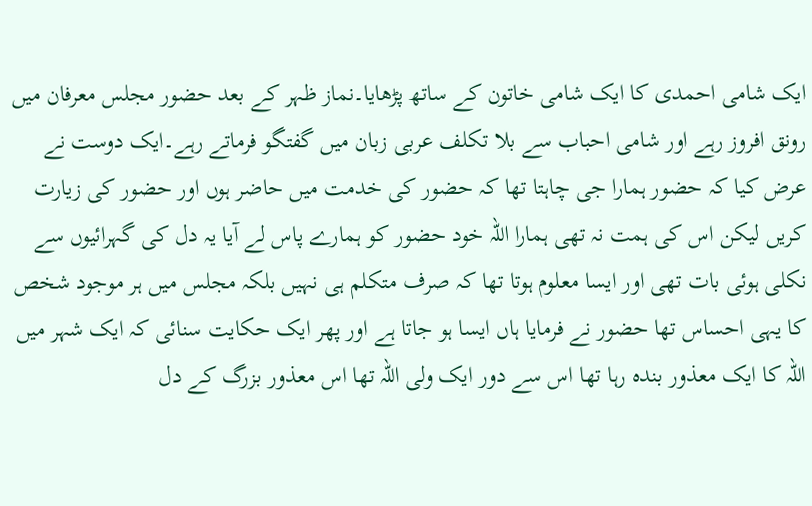ایک شامی احمدی کا ایک شامی خاتون کے ساتھ پڑھایا۔نماز ظہر کے بعد حضور مجلس معرفان میں رونق افروز رہے اور شامی احباب سے بلا تکلف عربی زبان میں گفتگو فرماتے رہے۔ایک دوست نے عرض کیا کہ حضور ہمارا جی چاہتا تھا کہ حضور کی خدمت میں حاضر ہوں اور حضور کی زیارت کریں لیکن اس کی ہمت نہ تھی ہمارا اللہ خود حضور کو ہمارے پاس لے آیا یہ دل کی گہرائیوں سے نکلی ہوئی بات تھی اور ایسا معلوم ہوتا تھا کہ صرف متکلم ہی نہیں بلکہ مجلس میں ہر موجود شخص کا یہی احساس تھا حضور نے فرمایا ہاں ایسا ہو جاتا ہے اور پھر ایک حکایت سنائی کہ ایک شہر میں اللہ کا ایک معذور بندہ رہا تھا اس سے دور ایک ولی اللہ تھا اس معذور بزرگ کے دل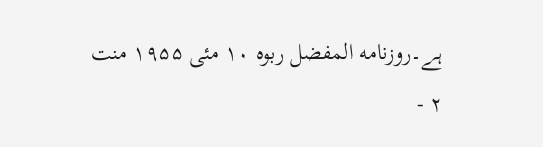ہے۔روزنامه المفضل ربوه ۱۰ مئی ۱۹۵۵ منت ۲ -